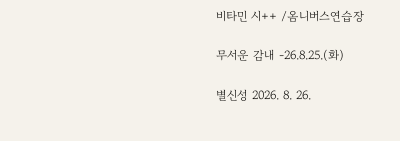비타민 시++ /옴니버스연습장

무서운 감내 -26.8.25.(화)

별신성 2026. 8. 26.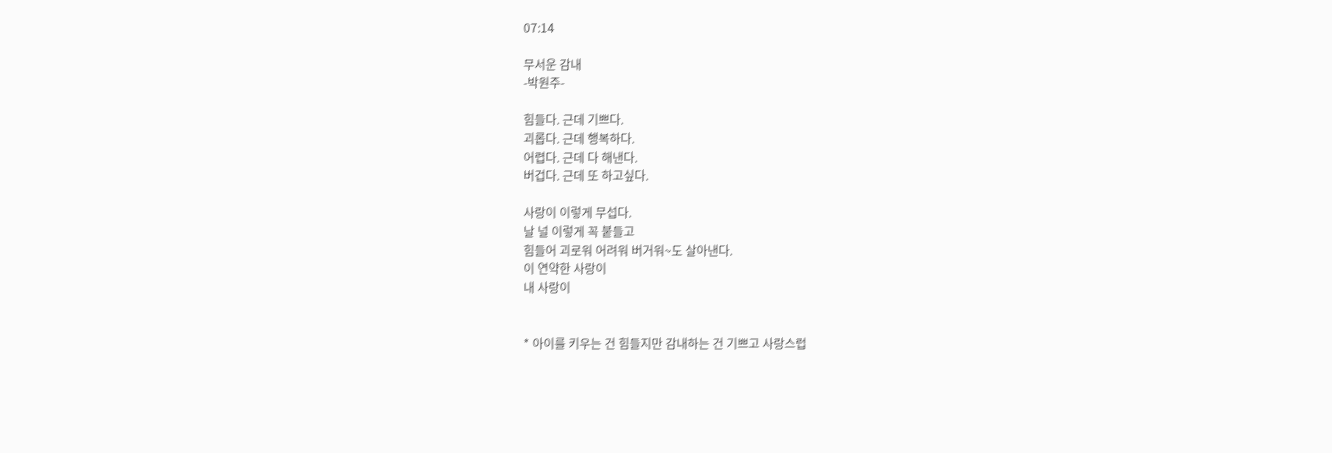07:14

무서운 감내
-박원주-

힘들다. 근데 기쁘다.
괴롭다. 근데 행복하다.
어렵다. 근데 다 해낸다.
버겁다. 근데 또 하고싶다.

사랑이 이렇게 무섭다.
날 널 이렇게 꼭 붙들고
힘들어 괴로워 어려워 버거워~도 살아낸다.
이 연약한 사랑이
내 사랑이


* 아이를 키우는 건 힘들지만 감내하는 건 기쁘고 사랑스럽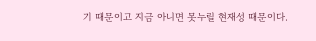기 때문이고 지금 아니면 못누릴 현재성 때문이다.